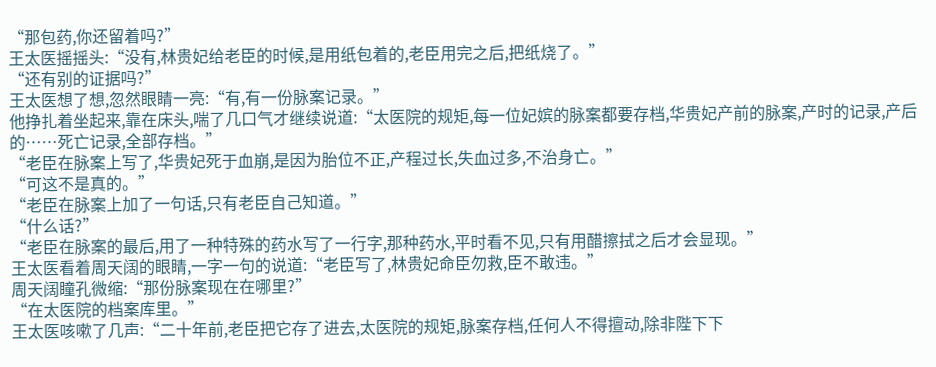“那包药,你还留着吗?”
王太医摇摇头:“没有,林贵妃给老臣的时候,是用纸包着的,老臣用完之后,把纸烧了。”
“还有别的证据吗?”
王太医想了想,忽然眼睛一亮:“有,有一份脉案记录。”
他挣扎着坐起来,靠在床头,喘了几口气才继续说道:“太医院的规矩,每一位妃嫔的脉案都要存档,华贵妃产前的脉案,产时的记录,产后的……死亡记录,全部存档。”
“老臣在脉案上写了,华贵妃死于血崩,是因为胎位不正,产程过长,失血过多,不治身亡。”
“可这不是真的。”
“老臣在脉案上加了一句话,只有老臣自己知道。”
“什么话?”
“老臣在脉案的最后,用了一种特殊的药水写了一行字,那种药水,平时看不见,只有用醋擦拭之后才会显现。”
王太医看着周天阔的眼睛,一字一句的说道:“老臣写了,林贵妃命臣勿救,臣不敢违。”
周天阔瞳孔微缩:“那份脉案现在在哪里?”
“在太医院的档案库里。”
王太医咳嗽了几声:“二十年前,老臣把它存了进去,太医院的规矩,脉案存档,任何人不得擅动,除非陛下下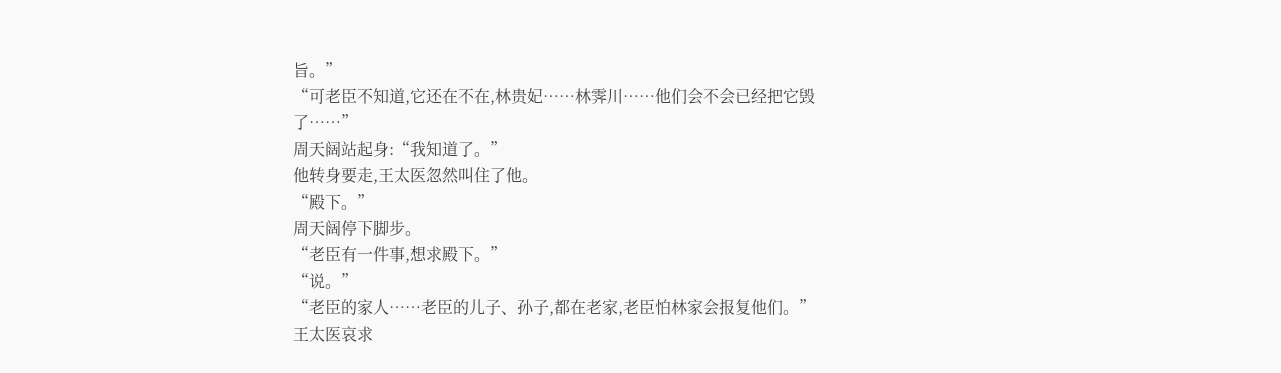旨。”
“可老臣不知道,它还在不在,林贵妃……林霁川……他们会不会已经把它毁了……”
周天阔站起身:“我知道了。”
他转身要走,王太医忽然叫住了他。
“殿下。”
周天阔停下脚步。
“老臣有一件事,想求殿下。”
“说。”
“老臣的家人……老臣的儿子、孙子,都在老家,老臣怕林家会报复他们。”
王太医哀求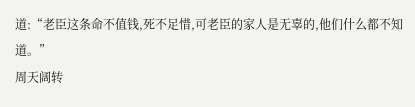道:“老臣这条命不值钱,死不足惜,可老臣的家人是无辜的,他们什么都不知道。”
周天阔转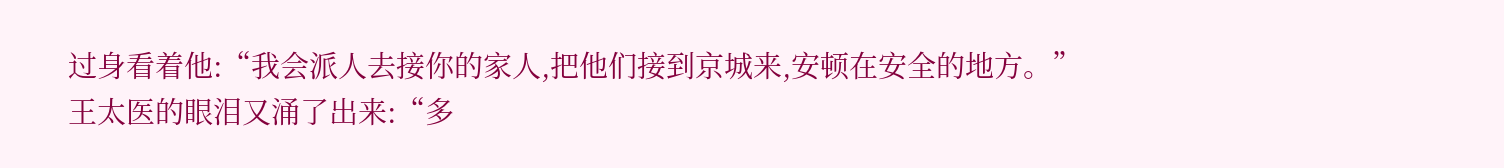过身看着他:“我会派人去接你的家人,把他们接到京城来,安顿在安全的地方。”
王太医的眼泪又涌了出来:“多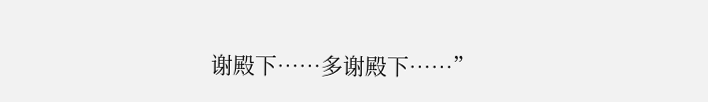谢殿下……多谢殿下……”